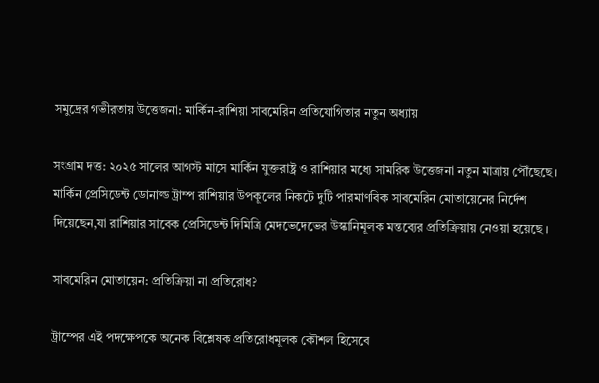সমুদ্রের গভীরতায় উত্তেজনা: মার্কিন-রাশিয়া সাবমেরিন প্রতিযোগিতার নতুন অধ্যায়

সংগ্রাম দত্ত: ২০২৫ সালের আগস্ট মাসে মার্কিন যুক্তরাষ্ট্র ও রাশিয়ার মধ্যে সামরিক উত্তেজনা নতুন মাত্রায় পৌঁছেছে। মার্কিন প্রেসিডেন্ট ডোনাল্ড ট্রাম্প রাশিয়ার উপকূলের নিকটে দুটি পারমাণবিক সাবমেরিন মোতায়েনের নির্দেশ দিয়েছেন,যা রাশিয়ার সাবেক প্রেসিডেন্ট দিমিত্রি মেদভেদেভের উস্কানিমূলক মন্তব্যের প্রতিক্রিয়ায় নেওয়া হয়েছে ।

সাবমেরিন মোতায়েন: প্রতিক্রিয়া না প্রতিরোধ?

ট্রাম্পের এই পদক্ষেপকে অনেক বিশ্লেষক প্রতিরোধমূলক কৌশল হিসেবে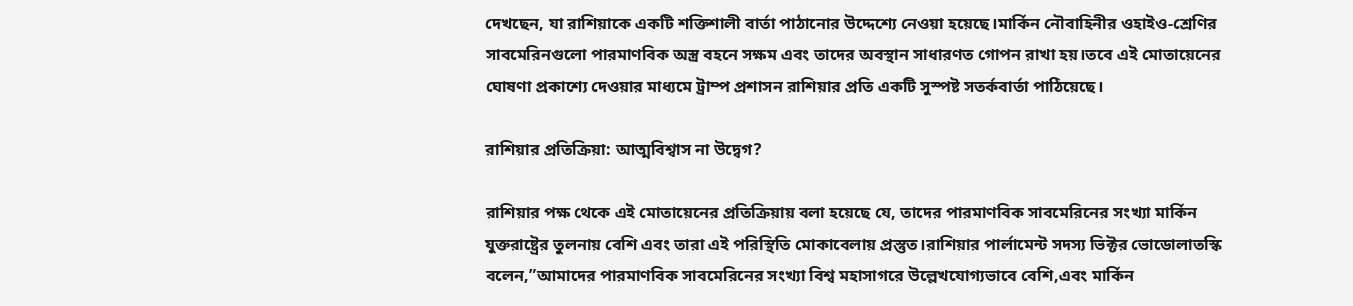দেখছেন, যা রাশিয়াকে একটি শক্তিশালী বার্তা পাঠানোর উদ্দেশ্যে নেওয়া হয়েছে।মার্কিন নৌবাহিনীর ওহাইও-শ্রেণির সাবমেরিনগুলো পারমাণবিক অস্ত্র বহনে সক্ষম এবং তাদের অবস্থান সাধারণত গোপন রাখা হয়।তবে এই মোতায়েনের ঘোষণা প্রকাশ্যে দেওয়ার মাধ্যমে ট্রাম্প প্রশাসন রাশিয়ার প্রতি একটি সুস্পষ্ট সতর্কবার্তা পাঠিয়েছে।

রাশিয়ার প্রতিক্রিয়া: আত্মবিশ্বাস না উদ্বেগ?

রাশিয়ার পক্ষ থেকে এই মোতায়েনের প্রতিক্রিয়ায় বলা হয়েছে যে, তাদের পারমাণবিক সাবমেরিনের সংখ্যা মার্কিন যুক্তরাষ্ট্রের তুলনায় বেশি এবং তারা এই পরিস্থিতি মোকাবেলায় প্রস্তুত।রাশিয়ার পার্লামেন্ট সদস্য ভিক্টর ভোডোলাতস্কি বলেন,”আমাদের পারমাণবিক সাবমেরিনের সংখ্যা বিশ্ব মহাসাগরে উল্লেখযোগ্যভাবে বেশি,এবং মার্কিন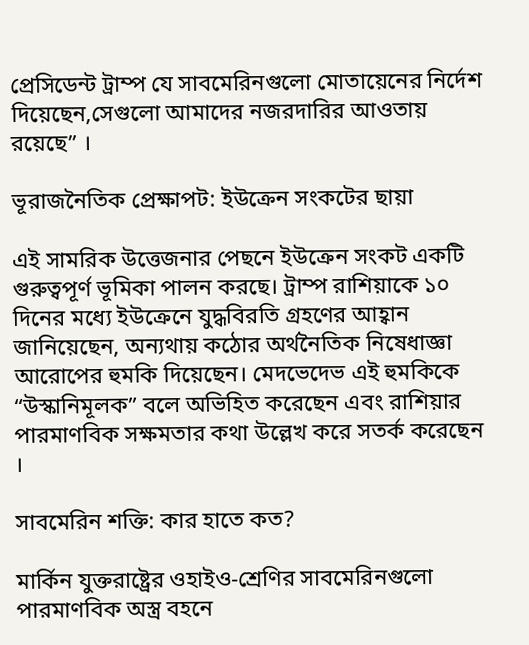প্রেসিডেন্ট ট্রাম্প যে সাবমেরিনগুলো মোতায়েনের নির্দেশ দিয়েছেন,সেগুলো আমাদের নজরদারির আওতায় রয়েছে” ।

ভূরাজনৈতিক প্রেক্ষাপট: ইউক্রেন সংকটের ছায়া

এই সামরিক উত্তেজনার পেছনে ইউক্রেন সংকট একটি গুরুত্বপূর্ণ ভূমিকা পালন করছে। ট্রাম্প রাশিয়াকে ১০ দিনের মধ্যে ইউক্রেনে যুদ্ধবিরতি গ্রহণের আহ্বান জানিয়েছেন, অন্যথায় কঠোর অর্থনৈতিক নিষেধাজ্ঞা আরোপের হুমকি দিয়েছেন। মেদভেদেভ এই হুমকিকে “উস্কানিমূলক” বলে অভিহিত করেছেন এবং রাশিয়ার পারমাণবিক সক্ষমতার কথা উল্লেখ করে সতর্ক করেছেন ।

সাবমেরিন শক্তি: কার হাতে কত?

মার্কিন যুক্তরাষ্ট্রের ওহাইও-শ্রেণির সাবমেরিনগুলো পারমাণবিক অস্ত্র বহনে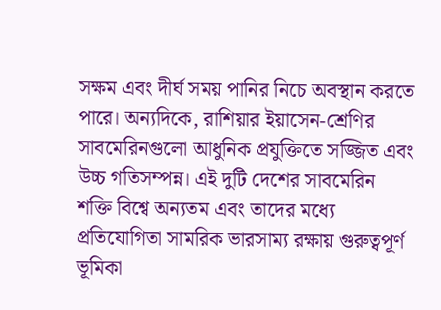সক্ষম এবং দীর্ঘ সময় পানির নিচে অবস্থান করতে পারে। অন্যদিকে, রাশিয়ার ইয়াসেন-শ্রেণির সাবমেরিনগুলো আধুনিক প্রযুক্তিতে সজ্জিত এবং উচ্চ গতিসম্পন্ন। এই দুটি দেশের সাবমেরিন শক্তি বিশ্বে অন্যতম এবং তাদের মধ্যে প্রতিযোগিতা সামরিক ভারসাম্য রক্ষায় গুরুত্বপূর্ণ ভূমিকা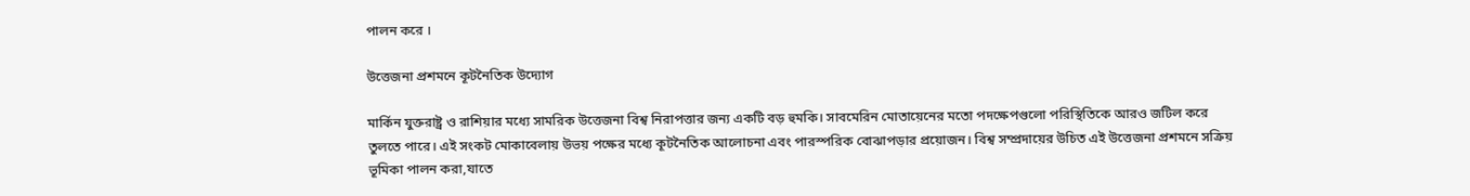পালন করে ।

উত্তেজনা প্রশমনে কূটনৈতিক উদ্যোগ

মার্কিন যুক্তরাষ্ট্র ও রাশিয়ার মধ্যে সামরিক উত্তেজনা বিশ্ব নিরাপত্তার জন্য একটি বড় হুমকি। সাবমেরিন মোতায়েনের মতো পদক্ষেপগুলো পরিস্থিতিকে আরও জটিল করে তুলতে পারে। এই সংকট মোকাবেলায় উভয় পক্ষের মধ্যে কূটনৈতিক আলোচনা এবং পারস্পরিক বোঝাপড়ার প্রয়োজন। বিশ্ব সম্প্রদায়ের উচিত এই উত্তেজনা প্রশমনে সক্রিয় ভূমিকা পালন করা,যাতে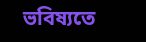ভবিষ্যতে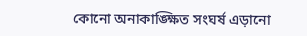কোনো অনাকাঙ্ক্ষিত সংঘর্ষ এড়ানো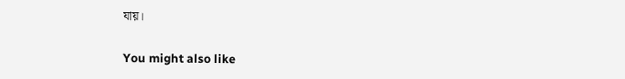যায়।

You might also like